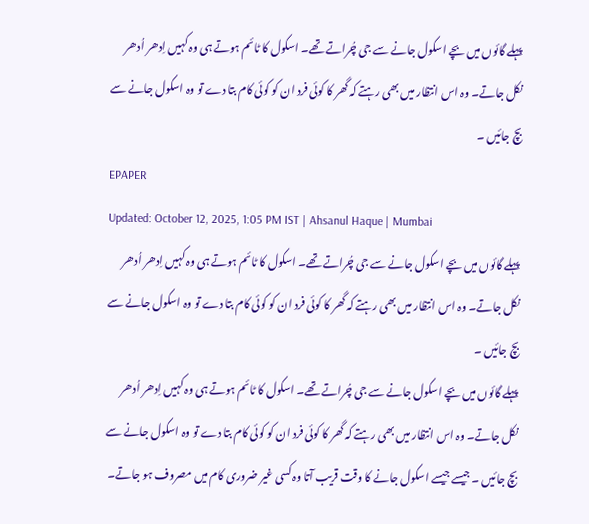پہلے گائوں میں بچے اسکول جانے سے جی چُراتے تھے۔ اسکول کا ٹائم ہوتے ہی وہ کہیں اِدھر اُدھر نکل جاتے۔ وہ اس انتظار میں بھی رہتے کہ گھر کا کوئی فرد ان کو کوئی کام بتا دے تو وہ اسکول جانے سے بچ جائیں ۔
EPAPER
Updated: October 12, 2025, 1:05 PM IST | Ahsanul Haque | Mumbai
پہلے گائوں میں بچے اسکول جانے سے جی چُراتے تھے۔ اسکول کا ٹائم ہوتے ہی وہ کہیں اِدھر اُدھر نکل جاتے۔ وہ اس انتظار میں بھی رہتے کہ گھر کا کوئی فرد ان کو کوئی کام بتا دے تو وہ اسکول جانے سے بچ جائیں ۔
پہلے گائوں میں بچے اسکول جانے سے جی چُراتے تھے۔ اسکول کا ٹائم ہوتے ہی وہ کہیں اِدھر اُدھر نکل جاتے۔ وہ اس انتظار میں بھی رہتے کہ گھر کا کوئی فرد ان کو کوئی کام بتا دے تو وہ اسکول جانے سے بچ جائیں ۔ جیسے جیسے اسکول جانے کا وقت قریب آتا وہ کسی غیر ضروری کام میں مصروف ہو جاتے۔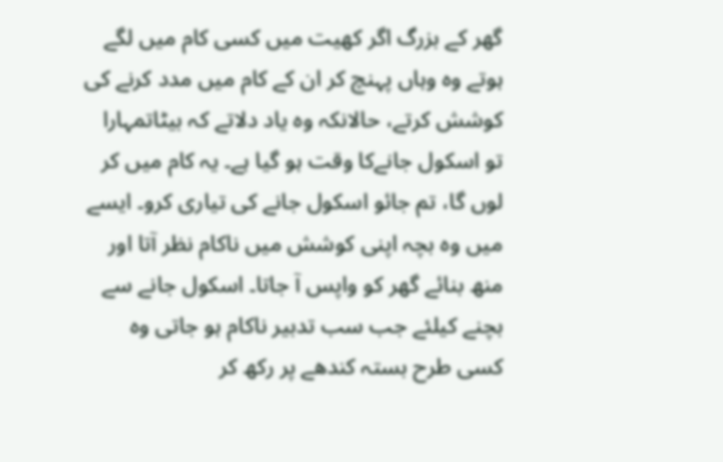گھر کے بزرگ اگر کھیت میں کسی کام میں لگے ہوتے وہ وہاں پہنچ کر ان کے کام میں مدد کرنے کی کوشش کرتے، حالانکہ وہ یاد دلاتے کہ بیٹاتمہارا تو اسکول جانےکا وقت ہو گیا ہے۔ یہ کام میں کر لوں گا، تم جائو اسکول جانے کی تیاری کرو۔ ایسے میں وہ بچہ اپنی کوشش میں ناکام نظر آتا اور منھ بنائے گھر کو واپس آ جاتا۔ اسکول جانے سے بچنے کیلئے جب سب تدبیر ناکام ہو جاتی وہ کسی طرح بستہ کندھے پر رکھ کر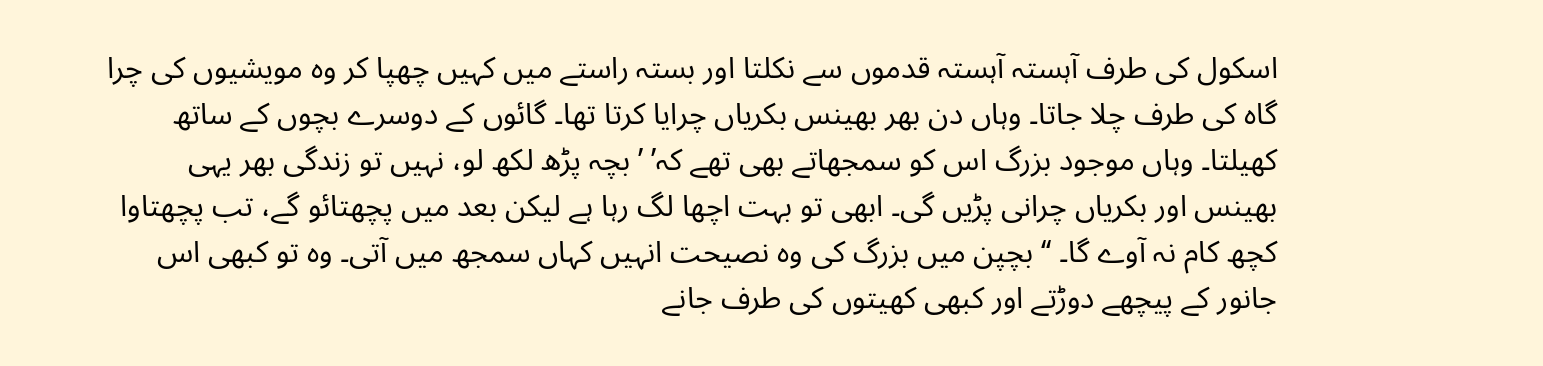اسکول کی طرف آہستہ آہستہ قدموں سے نکلتا اور بستہ راستے میں کہیں چھپا کر وہ مویشیوں کی چرا گاہ کی طرف چلا جاتا۔ وہاں دن بھر بھینس بکریاں چرایا کرتا تھا۔ گائوں کے دوسرے بچوں کے ساتھ کھیلتا۔ وہاں موجود بزرگ اس کو سمجھاتے بھی تھے کہ’ ’ بچہ پڑھ لکھ لو، نہیں تو زندگی بھر یہی بھینس اور بکریاں چرانی پڑیں گی۔ ابھی تو بہت اچھا لگ رہا ہے لیکن بعد میں پچھتائو گے، تب پچھتاوا کچھ کام نہ آوے گا۔ ‘‘ بچپن میں بزرگ کی وہ نصیحت انہیں کہاں سمجھ میں آتی۔ وہ تو کبھی اس جانور کے پیچھے دوڑتے اور کبھی کھیتوں کی طرف جانے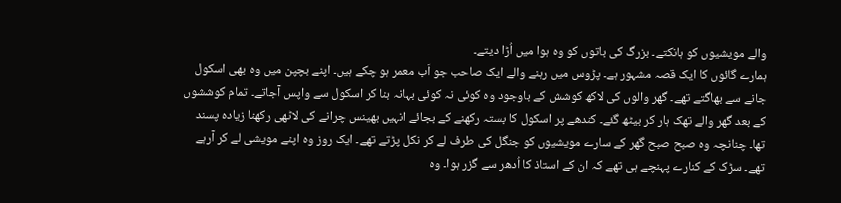والے مویشیوں کو ہانکتے۔ بزرگ کی باتوں کو وہ ہوا میں اُڑا دیتے۔
ہمارے گائوں کا ایک قصہ مشہور ہے۔ پڑوس میں رہنے والے ایک صاحب جو اَب معمر ہو چکے ہیں۔ اپنے بچپن میں وہ بھی اسکول جانے سے بھاگتے تھے۔ گھر والوں کی لاکھ کوشش کے باوجود وہ کوئی نہ کوئی بہانہ بنا کر اسکول سے واپس آجاتے۔ تمام کوششوں کے بعد گھر والے تھک ہار کر بیٹھ گئے۔ کندھے پر اسکول کا بستہ رکھنے کے بجائے انہیں بھینس چرانے کی لاٹھی رکھنا زیادہ پسند تھا۔ چنانچہ وہ صبح صبح گھر کے سارے مویشیوں کو جنگل کی طرف لے کر نکل پڑتے تھے۔ ایک روز وہ اپنے مویشی لے کر آرہے تھے۔ سڑک کے کنارے پہنچے ہی تھے کہ ان کے استاذ کا اُدھر سے گزر ہوا۔ وہ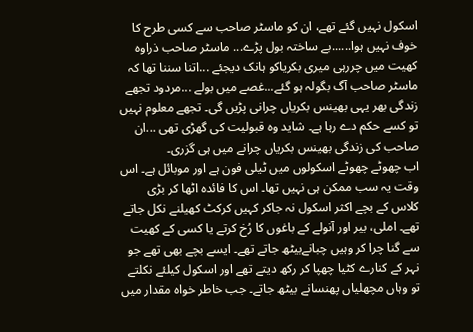اسکول نہیں گئے تھے، ان کو ماسٹر صاحب سے کسی طرح کا خوف نہیں ہوا......بے ساختہ بول پڑے... ماسٹر صاحب ذراوہ کھیت میں چررہی میری بکریاکو ہانک دیجئے ...اتنا سننا تھا کہ ماسٹر صاحب آگ بگولہ ہو گئے...غصے میں بولے ...مردود تجھے زندگی بھر یہی بھینس بکریاں چرانی پڑیں گی۔ تجھے معلوم نہیں تو کسے حکم دے رہا ہے۔ شاید وہ قبولیت کی گھڑی تھی ...ان صاحب کی زندگی بھینس بکریاں چرانے میں ہی گزری۔
اب چھوٹے چھوٹے اسکولوں میں ٹیلی فون ہے اور موبائل ہے۔ اس وقت یہ سب ممکن ہی نہیں تھا۔ اس کا فائدہ اٹھا کر بڑی کلاس کے بچے اکثر اسکول نہ جاکر کہیں کرکٹ کھیلنے نکل جاتے تھے۔ املی، بیر اور آنولے کے باغوں کا رُخ کرتے یا کسی کے کھیت سے گنا چرا کر وہیں چبانےبیٹھ جاتے تھے۔ ایسے بچے بھی تھے جو نہر کے کنارے کٹیا چھپا کر رکھ دیتے تھے اور اسکول کیلئے نکلتے تو وہاں مچھلیاں پھنسانے بیٹھ جاتے۔ جب خاطر خواہ مقدار میں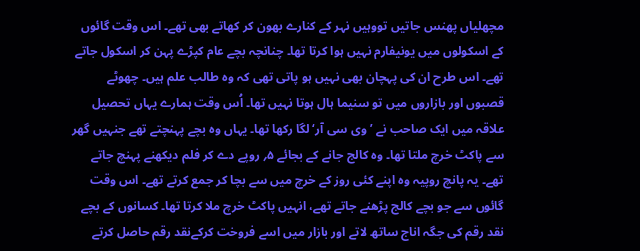مچھلیاں پھنس جاتیں تووہیں نہر کے کنارے بھون کر کھاتے بھی تھے۔ اس وقت گائوں کے اسکولوں میں یونیفارم نہیں ہوا کرتا تھا۔ چنانچہ بچے عام کپڑے پہن کر اسکول جاتے تھے۔ اس طرح ان کی پہچان بھی نہیں ہو پاتی تھی کہ وہ طالب علم ہیں۔ چھوٹے قصبوں اور بازاروں میں تو سنیما ہال ہوتا نہیں تھا۔ اُس وقت ہمارے یہاں تحصیل علاقہ میں ایک صاحب نے ’ وی سی آر‘ لگا رکھا تھا۔ یہاں وہ بچے پہنچتے تھے جنہیں گھر سے پاکٹ خرچ ملتا تھا۔ وہ کالج جانے کے بجائے ۵؍ روپے دے کر فلم دیکھنے پہنچ جاتے تھے۔ یہ پانچ روپیہ وہ اپنے کئی روز کے خرچ میں سے بچا کر جمع کرتے تھے۔ اس وقت گائوں سے جو بچے کالج پڑھنے جاتے تھے، انہیں پاکٹ خرچ ملا کرتا تھا۔ کسانوں کے بچے نقد رقم کی جگہ اناج ساتھ لاتے اور بازار میں اسے فروخت کرکےنقد رقم حاصل کرتے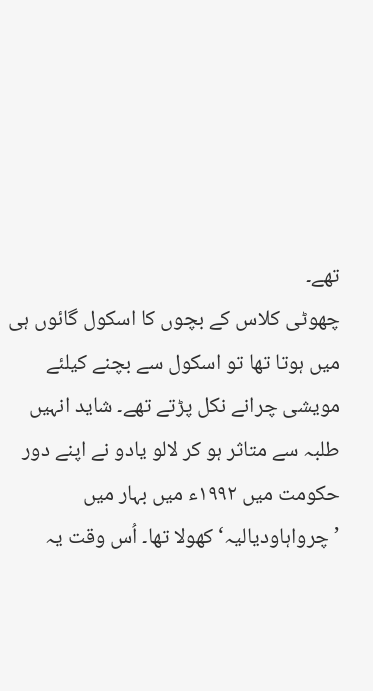تھے۔
چھوٹی کلاس کے بچوں کا اسکول گائوں ہی میں ہوتا تھا تو اسکول سے بچنے کیلئے مویشی چرانے نکل پڑتے تھے۔ شاید انہیں طلبہ سے متاثر ہو کر لالو یادو نے اپنے دور حکومت میں ۱۹۹۲ء میں بہار میں ’چرواہاودیالیہ‘ کھولا تھا۔ اُس وقت یہ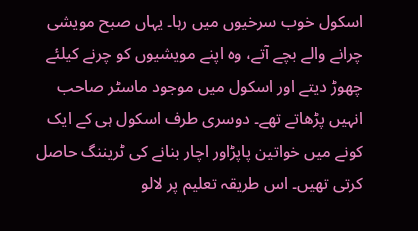اسکول خوب سرخیوں میں رہا۔ یہاں صبح مویشی چرانے والے بچے آتے، وہ اپنے مویشیوں کو چرنے کیلئے چھوڑ دیتے اور اسکول میں موجود ماسٹر صاحب انہیں پڑھاتے تھے۔ دوسری طرف اسکول ہی کے ایک کونے میں خواتین پاپڑاور اچار بنانے کی ٹریننگ حاصل کرتی تھیں۔ اس طریقہ تعلیم پر لالو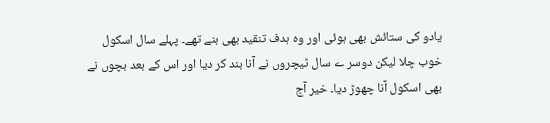یادو کی ستائش بھی ہوئی اور وہ ہدف تنقید بھی بنے تھے۔ پہلے سال اسکول خوب چلا لیکن دوسر ے سال ٹیچروں نے آنا بند کر دیا اور اس کے بعد بچوں نے بھی اسکول آنا چھوڑ دیا۔ خیر آج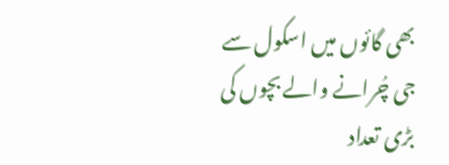بھی گائوں میں اسکول سے جی چُرانے والے بچوں کی بڑی تعداد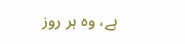ہے، وہ ہر روز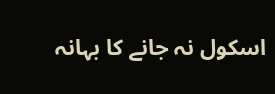اسکول نہ جانے کا بہانہ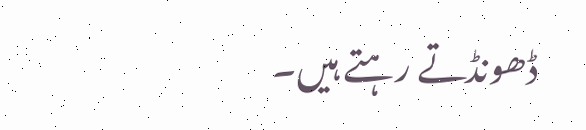ڈھونڈتے رہتے ہیں۔